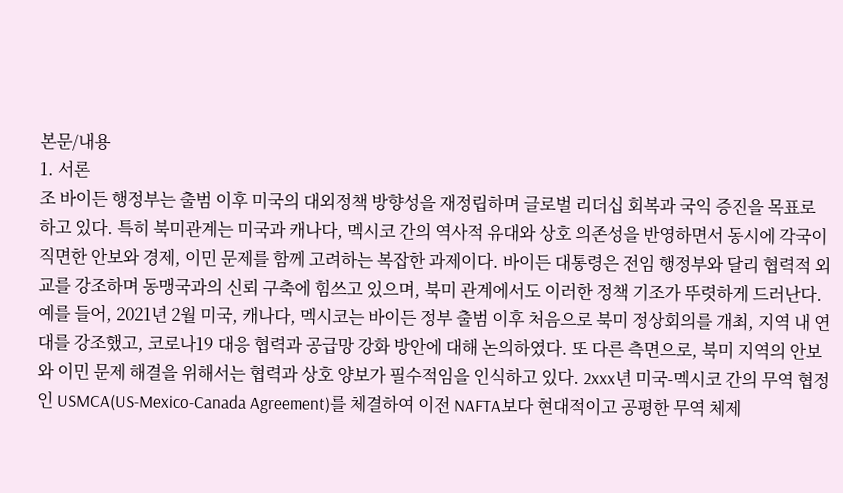본문/내용
1. 서론
조 바이든 행정부는 출범 이후 미국의 대외정책 방향성을 재정립하며 글로벌 리더십 회복과 국익 증진을 목표로 하고 있다. 특히 북미관계는 미국과 캐나다, 멕시코 간의 역사적 유대와 상호 의존성을 반영하면서 동시에 각국이 직면한 안보와 경제, 이민 문제를 함께 고려하는 복잡한 과제이다. 바이든 대통령은 전임 행정부와 달리 협력적 외교를 강조하며 동맹국과의 신뢰 구축에 힘쓰고 있으며, 북미 관계에서도 이러한 정책 기조가 뚜렷하게 드러난다. 예를 들어, 2021년 2월 미국, 캐나다, 멕시코는 바이든 정부 출범 이후 처음으로 북미 정상회의를 개최, 지역 내 연대를 강조했고, 코로나19 대응 협력과 공급망 강화 방안에 대해 논의하였다. 또 다른 측면으로, 북미 지역의 안보와 이민 문제 해결을 위해서는 협력과 상호 양보가 필수적임을 인식하고 있다. 2xxx년 미국-멕시코 간의 무역 협정인 USMCA(US-Mexico-Canada Agreement)를 체결하여 이전 NAFTA보다 현대적이고 공평한 무역 체제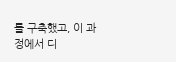를 구축했고, 이 과정에서 디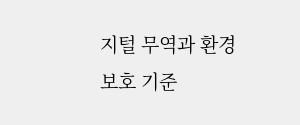지털 무역과 환경 보호 기준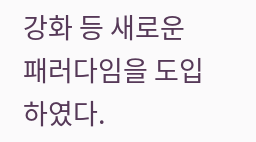강화 등 새로운 패러다임을 도입하였다.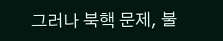그러나 북핵 문제, 불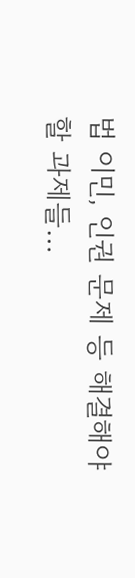법 이민, 인권 문제 등 해결해야 할 과제들…